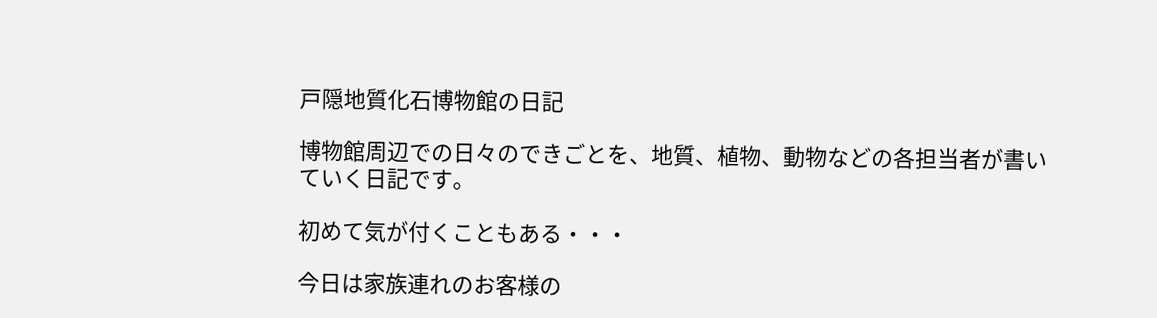戸隠地質化石博物館の日記

博物館周辺での日々のできごとを、地質、植物、動物などの各担当者が書いていく日記です。

初めて気が付くこともある・・・

今日は家族連れのお客様の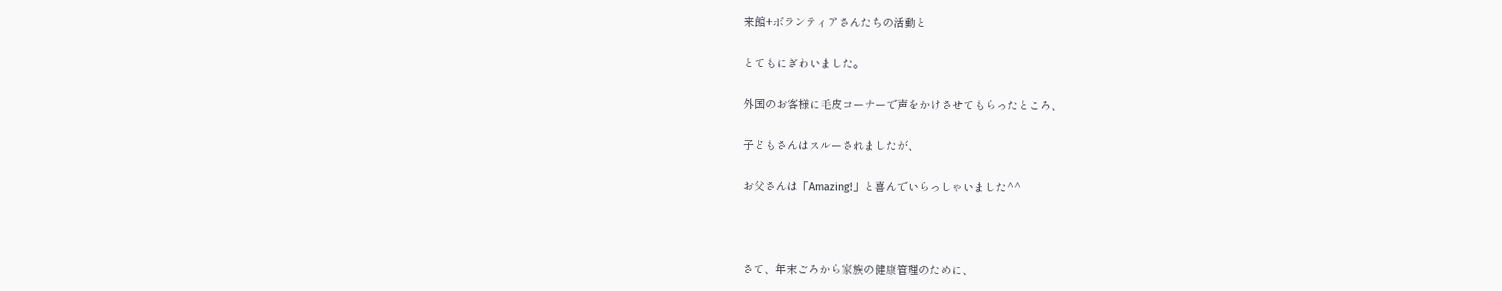来館+ボランティアさんたちの活動と

とてもにぎわいました。

外国のお客様に毛皮コーナーで声をかけさせてもらったところ、

子どもさんはスルーされましたが、

お父さんは「Amazing!」と喜んでいらっしゃいました^^



さて、年末ごろから家族の健康管理のために、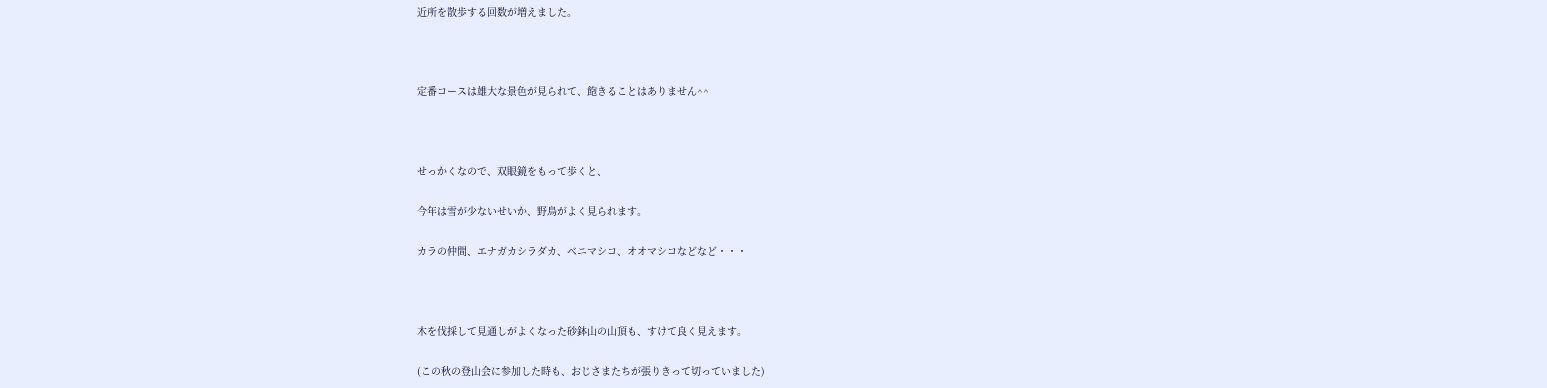近所を散歩する回数が増えました。



定番コースは雄大な景色が見られて、飽きることはありません^^



せっかくなので、双眼鏡をもって歩くと、

今年は雪が少ないせいか、野鳥がよく見られます。

カラの仲間、エナガカシラダカ、ベニマシコ、オオマシコなどなど・・・



木を伐採して見通しがよくなった砂鉢山の山頂も、すけて良く見えます。

(この秋の登山会に参加した時も、おじさまたちが張りきって切っていました)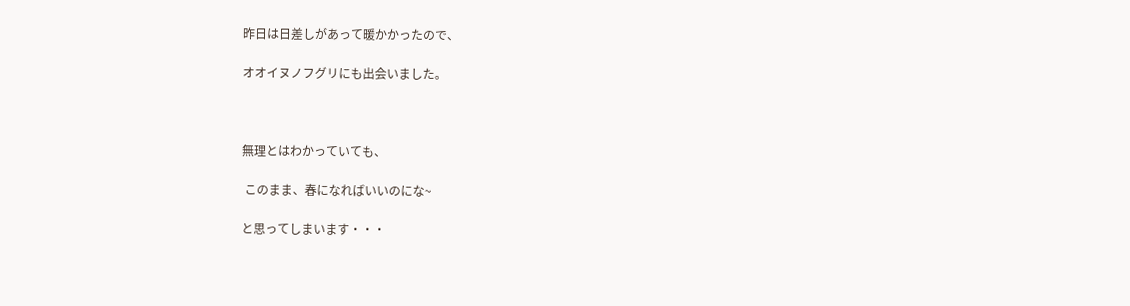昨日は日差しがあって暖かかったので、

オオイヌノフグリにも出会いました。



無理とはわかっていても、

 このまま、春になればいいのにな~

と思ってしまいます・・・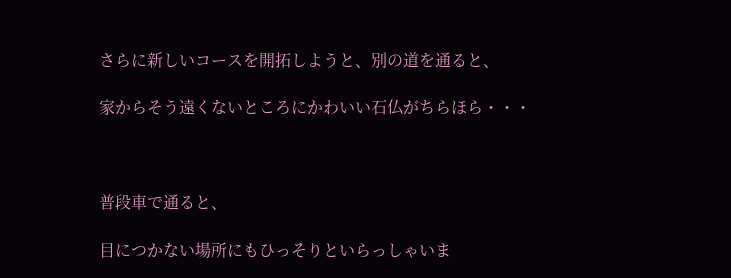さらに新しいコースを開拓しようと、別の道を通ると、

家からそう遠くないところにかわいい石仏がちらほら・・・



普段車で通ると、

目につかない場所にもひっそりといらっしゃいま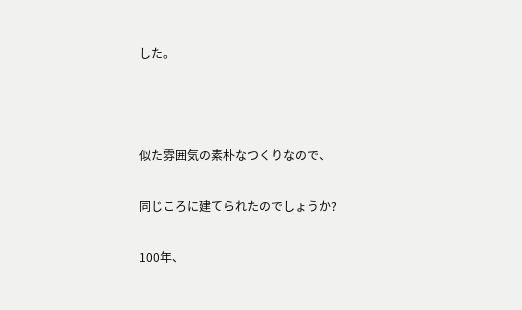した。



似た雰囲気の素朴なつくりなので、

同じころに建てられたのでしょうか?

100年、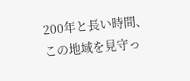200年と長い時間、この地域を見守っ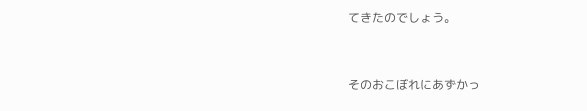てきたのでしょう。



そのおこぼれにあずかっ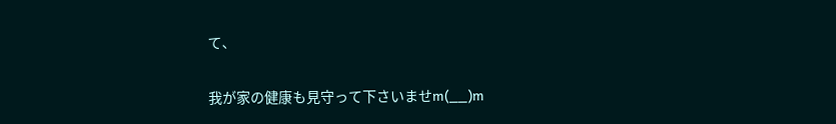て、

我が家の健康も見守って下さいませm(__)m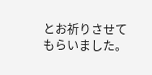とお祈りさせてもらいました。